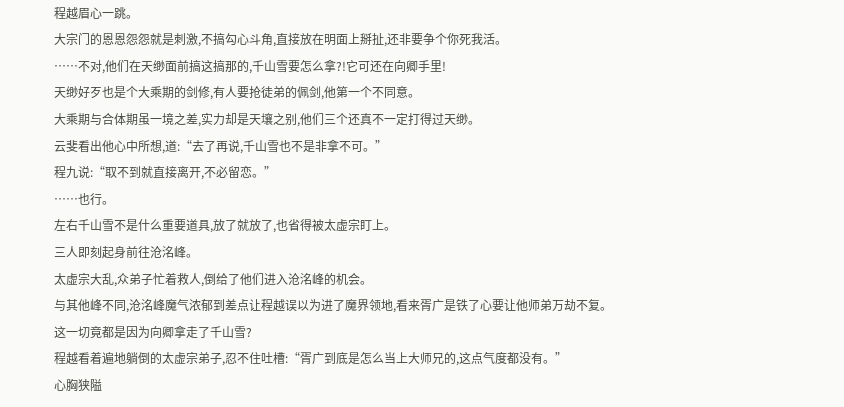程越眉心一跳。
大宗门的恩恩怨怨就是刺激,不搞勾心斗角,直接放在明面上掰扯,还非要争个你死我活。
……不对,他们在天缈面前搞这搞那的,千山雪要怎么拿?!它可还在向卿手里!
天缈好歹也是个大乘期的剑修,有人要抢徒弟的佩剑,他第一个不同意。
大乘期与合体期虽一境之差,实力却是天壤之别,他们三个还真不一定打得过天缈。
云斐看出他心中所想,道:“去了再说,千山雪也不是非拿不可。”
程九说:“取不到就直接离开,不必留恋。”
……也行。
左右千山雪不是什么重要道具,放了就放了,也省得被太虚宗盯上。
三人即刻起身前往沧洺峰。
太虚宗大乱,众弟子忙着救人,倒给了他们进入沧洺峰的机会。
与其他峰不同,沧洺峰魔气浓郁到差点让程越误以为进了魔界领地,看来胥广是铁了心要让他师弟万劫不复。
这一切竟都是因为向卿拿走了千山雪?
程越看着遍地躺倒的太虚宗弟子,忍不住吐槽:“胥广到底是怎么当上大师兄的,这点气度都没有。”
心胸狭隘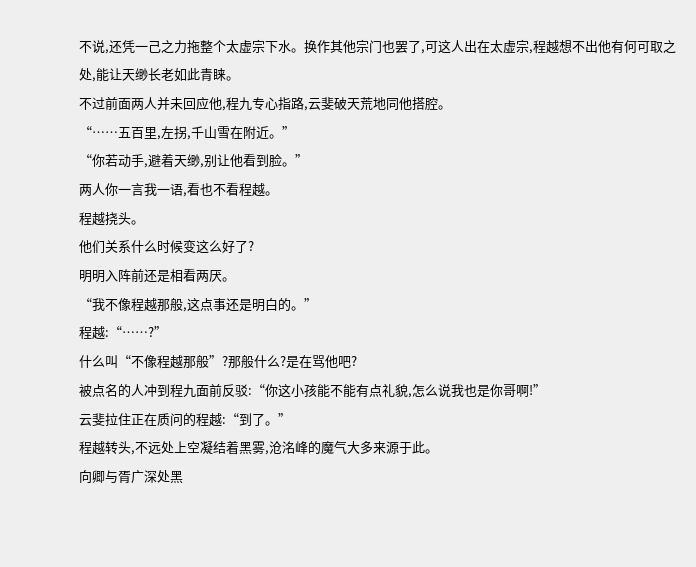不说,还凭一己之力拖整个太虚宗下水。换作其他宗门也罢了,可这人出在太虚宗,程越想不出他有何可取之处,能让天缈长老如此青睐。
不过前面两人并未回应他,程九专心指路,云斐破天荒地同他搭腔。
“……五百里,左拐,千山雪在附近。”
“你若动手,避着天缈,别让他看到脸。”
两人你一言我一语,看也不看程越。
程越挠头。
他们关系什么时候变这么好了?
明明入阵前还是相看两厌。
“我不像程越那般,这点事还是明白的。”
程越:“……?”
什么叫“不像程越那般”?那般什么?是在骂他吧?
被点名的人冲到程九面前反驳:“你这小孩能不能有点礼貌,怎么说我也是你哥啊!”
云斐拉住正在质问的程越:“到了。”
程越转头,不远处上空凝结着黑雾,沧洺峰的魔气大多来源于此。
向卿与胥广深处黑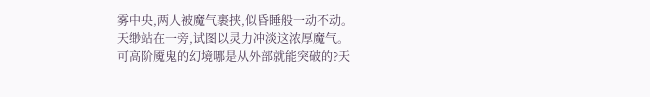雾中央,两人被魔气裹挟,似昏睡般一动不动。
天缈站在一旁,试图以灵力冲淡这浓厚魔气。
可高阶魇鬼的幻境哪是从外部就能突破的?天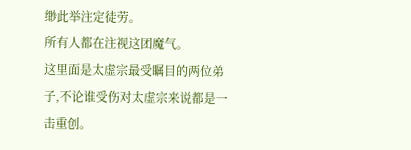缈此举注定徒劳。
所有人都在注视这团魔气。
这里面是太虚宗最受瞩目的两位弟子,不论谁受伤对太虚宗来说都是一击重创。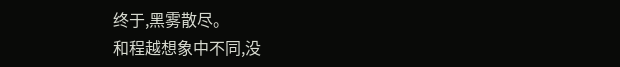终于,黑雾散尽。
和程越想象中不同,没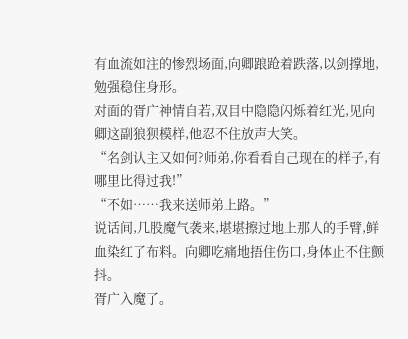有血流如注的惨烈场面,向卿踉跄着跌落,以剑撑地,勉强稳住身形。
对面的胥广神情自若,双目中隐隐闪烁着红光,见向卿这副狼狈模样,他忍不住放声大笑。
“名剑认主又如何?师弟,你看看自己现在的样子,有哪里比得过我!”
“不如……我来送师弟上路。”
说话间,几股魔气袭来,堪堪擦过地上那人的手臂,鲜血染红了布料。向卿吃痛地捂住伤口,身体止不住颤抖。
胥广入魔了。